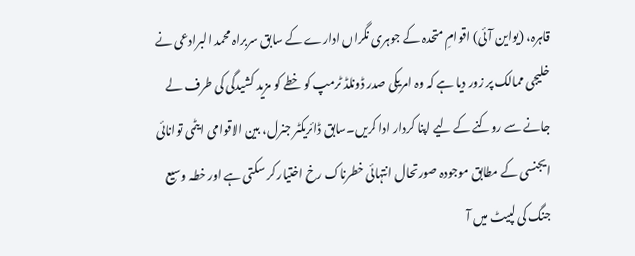قاہرہ، (یواین آئی) اقوامِ متحدہ کے جوہری نگراں ادارے کے سابق سربراہ محمد البرادعی نے خلیجی ممالک پر زور دیا ہے کہ وہ امریکی صدر ڈونلڈ ٹرمپ کو خطے کو مزید کشیدگی کی طرف لے جانے سے روکنے کے لیے اپنا کردار ادا کریں۔سابق ڈائریکٹر جنرل، بین الاقوامی ایٹمی توانائی ایجنسی کے مطابق موجودہ صورتحال انتہائی خطرناک رخ اختیار کر سکتی ہے اور خطہ وسیع جنگ کی لپیٹ میں آ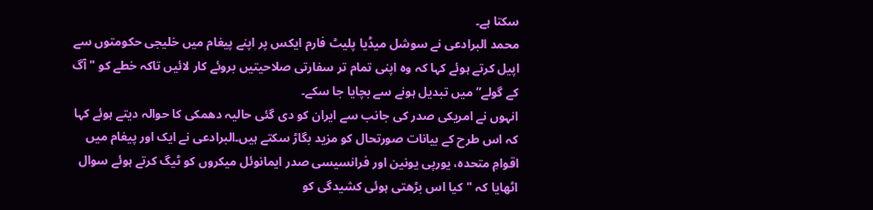سکتا ہے۔
محمد البرادعی نے سوشل میڈیا پلیٹ فارم ایکس پر اپنے پیغام میں خلیجی حکومتوں سے اپیل کرتے ہوئے کہا کہ وہ اپنی تمام تر سفارتی صلاحیتیں بروئے کار لائیں تاکہ خطے کو "آگ کے گولے” میں تبدیل ہونے سے بچایا جا سکے۔
انہوں نے امریکی صدر کی جانب سے ایران کو دی گئی حالیہ دھمکی کا حوالہ دیتے ہوئے کہا کہ اس طرح کے بیانات صورتحال کو مزید بگاڑ سکتے ہیں۔البرادعی نے ایک اور پیغام میں اقوامِ متحدہ، یورپی یونین اور فرانسیسی صدر ایمانوئل میکروں کو ٹیگ کرتے ہوئے سوال اٹھایا کہ "کیا اس بڑھتی ہوئی کشیدگی کو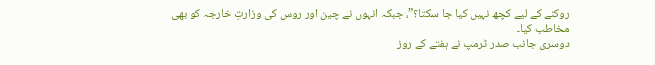روکنے کے لیے کچھ نہیں کیا جا سکتا؟”، جبکہ انہوں نے چین اور روس کی وزارتِ خارجہ کو بھی مخاطب کیا۔
دوسری جانب صدر ٹرمپ نے ہفتے کے روز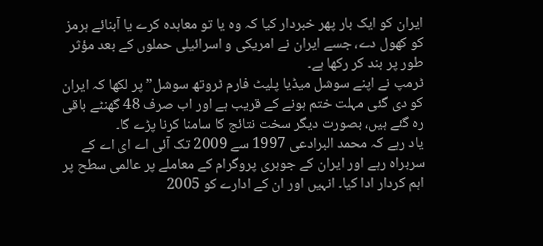ایران کو ایک بار پھر خبردار کیا کہ وہ یا تو معاہدہ کرے یا آبنائے ہرمز کو کھول دے، جسے ایران نے امریکی و اسرائیلی حملوں کے بعد مؤثر طور پر بند کر رکھا ہے۔
ٹرمپ نے اپنے سوشل میڈیا پلیٹ فارم ٹروتھ سوشل” پر لکھا کہ ایران کو دی گئی مہلت ختم ہونے کے قریب ہے اور اب صرف 48 گھنٹے باقی رہ گئے ہیں، بصورت دیگر سخت نتائج کا سامنا کرنا پڑے گا۔
یاد رہے کہ محمد البرادعی 1997 سے 2009 تک آئی اے ای اے کے سربراہ رہے اور ایران کے جوہری پروگرام کے معاملے پر عالمی سطح پر اہم کردار ادا کیا۔ انہیں اور ان کے ادارے کو 2005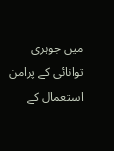میں جوہری توانائی کے پرامن استعمال کے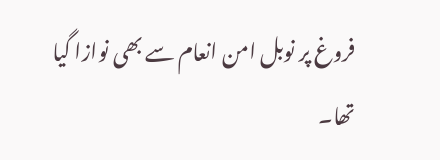فروغ پر نوبل امن انعام سے بھی نوازا گیا تھا۔